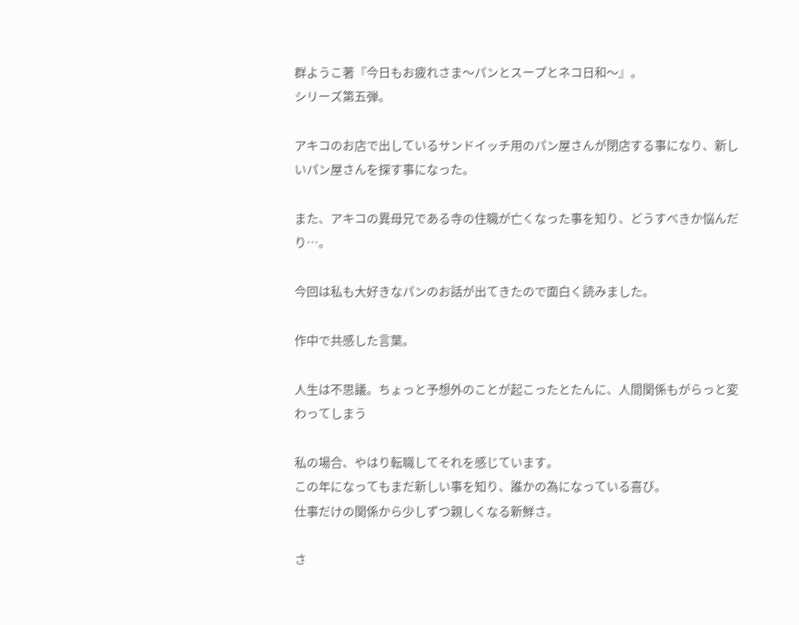群ようこ著『今日もお疲れさま〜パンとスープとネコ日和〜』。
シリーズ第五弾。

アキコのお店で出しているサンドイッチ用のパン屋さんが閉店する事になり、新しいパン屋さんを探す事になった。

また、アキコの異母兄である寺の住職が亡くなった事を知り、どうすべきか悩んだり…。

今回は私も大好きなパンのお話が出てきたので面白く読みました。

作中で共感した言葉。

人生は不思議。ちょっと予想外のことが起こったとたんに、人間関係もがらっと変わってしまう

私の場合、やはり転職してそれを感じています。
この年になってもまだ新しい事を知り、誰かの為になっている喜び。
仕事だけの関係から少しずつ親しくなる新鮮さ。

さ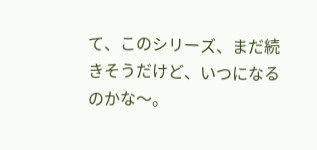て、このシリーズ、まだ続きそうだけど、いつになるのかな〜。